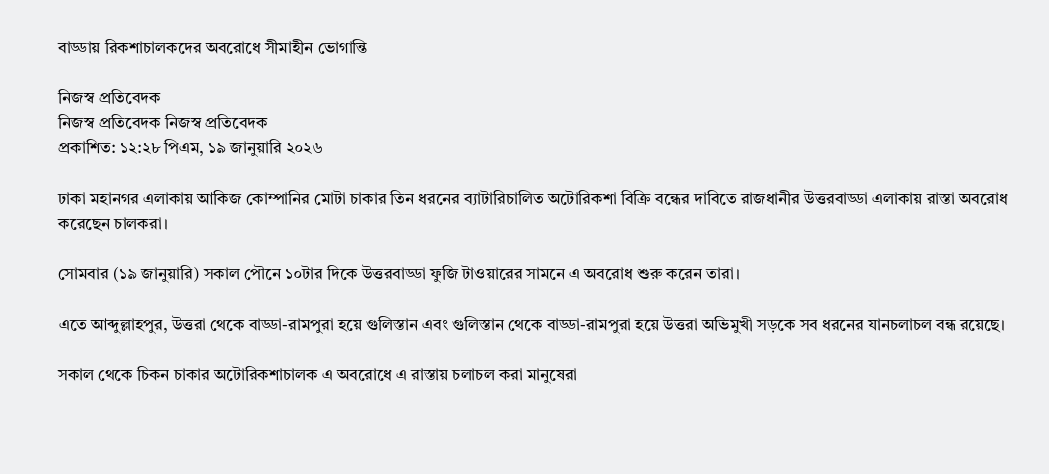বাড্ডায় রিকশাচালকদের অবরোধে সীমাহীন ভোগান্তি

নিজস্ব প্রতিবেদক
নিজস্ব প্রতিবেদক নিজস্ব প্রতিবেদক
প্রকাশিত: ১২:২৮ পিএম, ১৯ জানুয়ারি ২০২৬

ঢাকা মহানগর এলাকায় আকিজ কোম্পানির মোটা চাকার তিন ধরনের ব্যাটারিচালিত অটোরিকশা বিক্রি বন্ধের দাবিতে রাজধানীর উত্তরবাড্ডা এলাকায় রাস্তা অবরোধ করেছেন চালকরা।

সোমবার (১৯ জানুয়ারি) সকাল পৌনে ১০টার দিকে উত্তরবাড্ডা ফুজি টাওয়ারের সামনে এ অবরোধ শুরু করেন তারা।

এতে আব্দুল্লাহপুর, উত্তরা থেকে বাড্ডা-রামপুরা হয়ে গুলিস্তান এবং গুলিস্তান থেকে বাড্ডা-রামপুরা হয়ে উত্তরা অভিমুখী সড়কে সব ধরনের যানচলাচল বন্ধ রয়েছে।

সকাল থেকে চিকন চাকার অটোরিকশাচালক এ অবরোধে এ রাস্তায় চলাচল করা মানুষেরা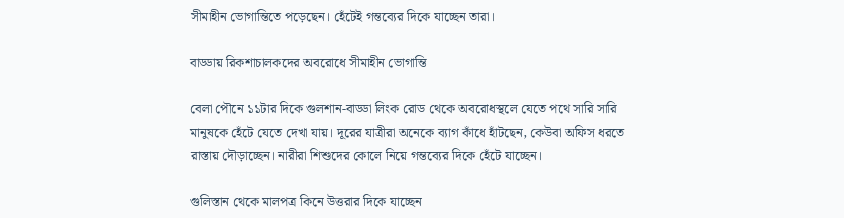সীমাহীন ভোগান্তিতে পড়েছেন। হেঁটেই গন্তব্যের দিকে যাচ্ছেন তারা।

বাড্ডায় রিকশাচালকদের অবরোধে সীমাহীন ভোগান্তি

বেলা পৌনে ১১টার দিকে গুলশান-বাড্ডা লিংক রোড থেকে অবরোধস্থলে যেতে পথে সারি সারি মানুষকে হেঁটে যেতে দেখা যায়। দূরের যাত্রীরা অনেকে ব্যাগ কাঁধে হাঁটছেন, কেউবা অফিস ধরতে রাস্তায় দৌড়াচ্ছেন। নারীরা শিশুদের কোলে নিয়ে গন্তব্যের দিকে হেঁটে যাচ্ছেন।

গুলিস্তান থেকে মালপত্র কিনে উত্তরার দিকে যাচ্ছেন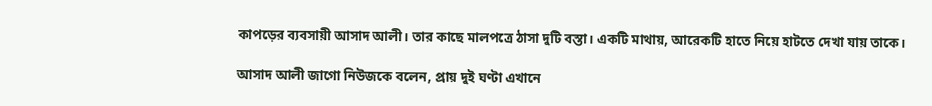কাপড়ের ব্যবসায়ী আসাদ আলী। তার কাছে মালপত্রে ঠাসা দুটি বস্তা। একটি মাথায়, আরেকটি হাতে নিয়ে হাটতে দেখা যায় তাকে।

আসাদ আলী জাগো নিউজকে বলেন, প্রায় দুই ঘণ্টা এখানে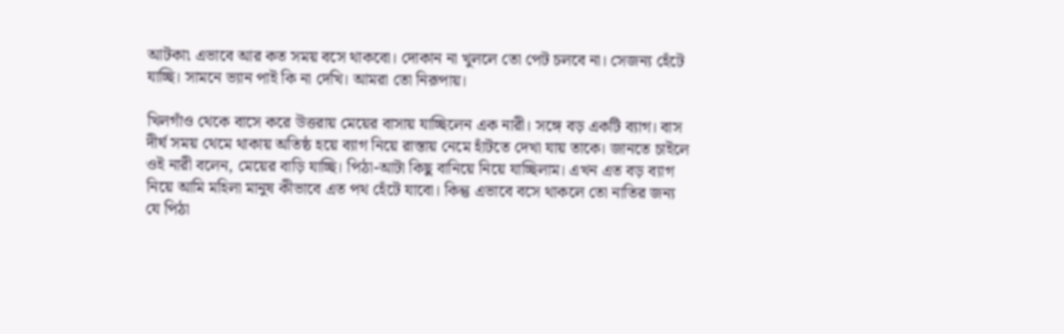আটকা৷ এভাবে আর কত সময় বসে থাকবো। দোকান না খুললে তো পেট চলবে না। সেজন্য হেঁটে যাচ্ছি। সামনে ভ্যান পাই কি না দেখি। আমরা তো নিরূপায়।

খিলগাঁও থেকে বাসে করে উত্তরায় মেয়ের বাসায় যাচ্ছিলেন এক নারী। সঙ্গে বড় একটি ব্যাগ। বাস দীর্ঘ সময় থেমে থাকায় অতিষ্ঠ হয়ে ব্যাগ নিয়ে রাস্তায় নেমে হাঁটতে দেখা যায় তাকে। জানতে চাইলে ওই নারী বলেন, মেয়ের বাড়ি যাচ্ছি। পিঠা-আটা কিছু বানিয়ে নিয়ে যাচ্ছিলাম। এখন এত বড় ব্যাগ নিয়ে আমি মহিলা মানুষ কীভাবে এত পথ হেঁটে যাবো। কিন্তু এভাবে বসে থাকলে তো নাতির জন্য যে পিঠা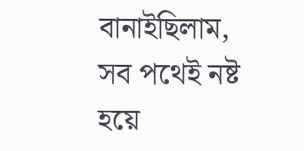বানাইছিলাম, সব পথেই নষ্ট হয়ে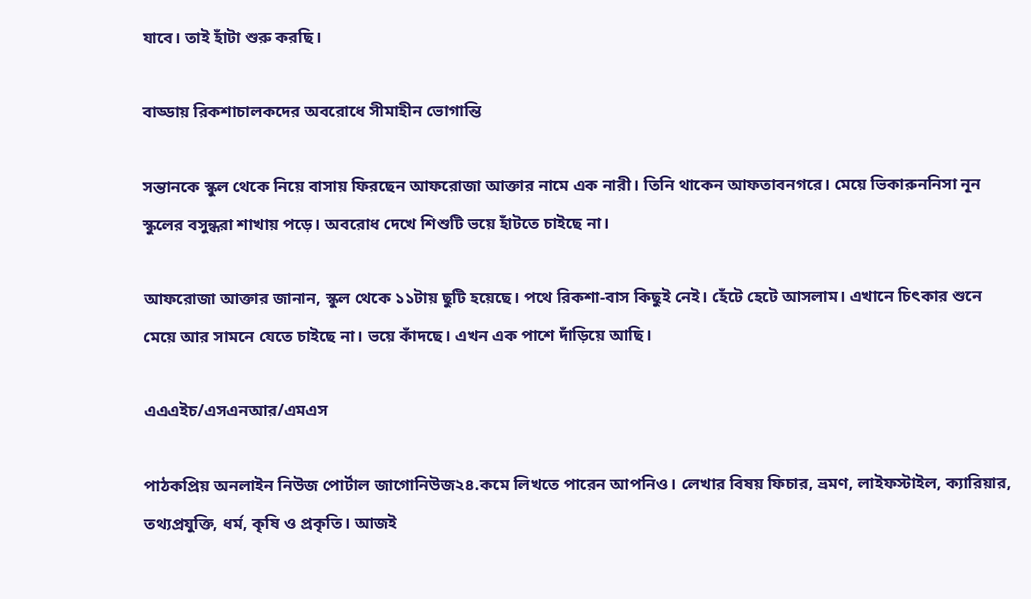যাবে। তাই হাঁটা শুরু করছি।

বাড্ডায় রিকশাচালকদের অবরোধে সীমাহীন ভোগান্তি

সন্তানকে স্কুল থেকে নিয়ে বাসায় ফিরছেন আফরোজা আক্তার নামে এক নারী। তিনি থাকেন আফতাবনগরে। মেয়ে ভিকারুননিসা নূন স্কুলের বসুন্ধরা শাখায় পড়ে। অবরোধ দেখে শিশুটি ভয়ে হাঁটতে চাইছে না।

আফরোজা আক্তার জানান, স্কুল থেকে ১১টায় ছুটি হয়েছে। পথে রিকশা-বাস কিছুই নেই। হেঁটে হেটে আসলাম। এখানে চিৎকার শুনে মেয়ে আর সামনে যেতে চাইছে না। ভয়ে কাঁদছে। এখন এক পাশে দাঁড়িয়ে আছি।

এএএইচ/এসএনআর/এমএস

পাঠকপ্রিয় অনলাইন নিউজ পোর্টাল জাগোনিউজ২৪.কমে লিখতে পারেন আপনিও। লেখার বিষয় ফিচার, ভ্রমণ, লাইফস্টাইল, ক্যারিয়ার, তথ্যপ্রযুক্তি, ধর্ম, কৃষি ও প্রকৃতি। আজই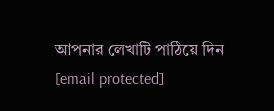আপনার লেখাটি পাঠিয়ে দিন [email protected]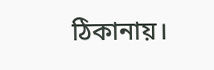ঠিকানায়।